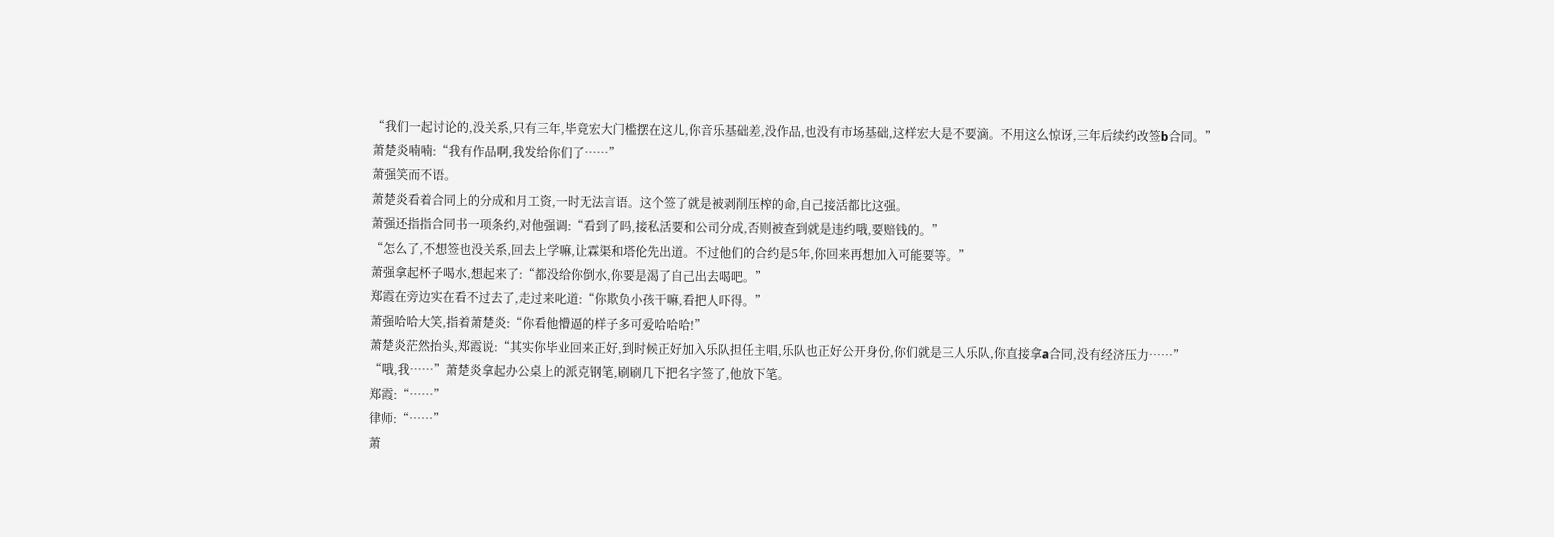“我们一起讨论的,没关系,只有三年,毕竟宏大门槛摆在这儿,你音乐基础差,没作品,也没有市场基础,这样宏大是不要滴。不用这么惊讶,三年后续约改签b合同。”
萧楚炎喃喃:“我有作品啊,我发给你们了……”
萧强笑而不语。
萧楚炎看着合同上的分成和月工资,一时无法言语。这个签了就是被剥削压榨的命,自己接活都比这强。
萧强还指指合同书一项条约,对他强调:“看到了吗,接私活要和公司分成,否则被查到就是违约哦,要赔钱的。”
“怎么了,不想签也没关系,回去上学嘛,让霖渠和塔伦先出道。不过他们的合约是5年,你回来再想加入可能要等。”
萧强拿起杯子喝水,想起来了:“都没给你倒水,你要是渴了自己出去喝吧。”
郑霞在旁边实在看不过去了,走过来叱道:“你欺负小孩干嘛,看把人吓得。”
萧强哈哈大笑,指着萧楚炎:“你看他懵逼的样子多可爱哈哈哈!”
萧楚炎茫然抬头,郑霞说:“其实你毕业回来正好,到时候正好加入乐队担任主唱,乐队也正好公开身份,你们就是三人乐队,你直接拿a合同,没有经济压力……”
“哦,我……”萧楚炎拿起办公桌上的派克钢笔,刷刷几下把名字签了,他放下笔。
郑霞:“……”
律师:“……”
萧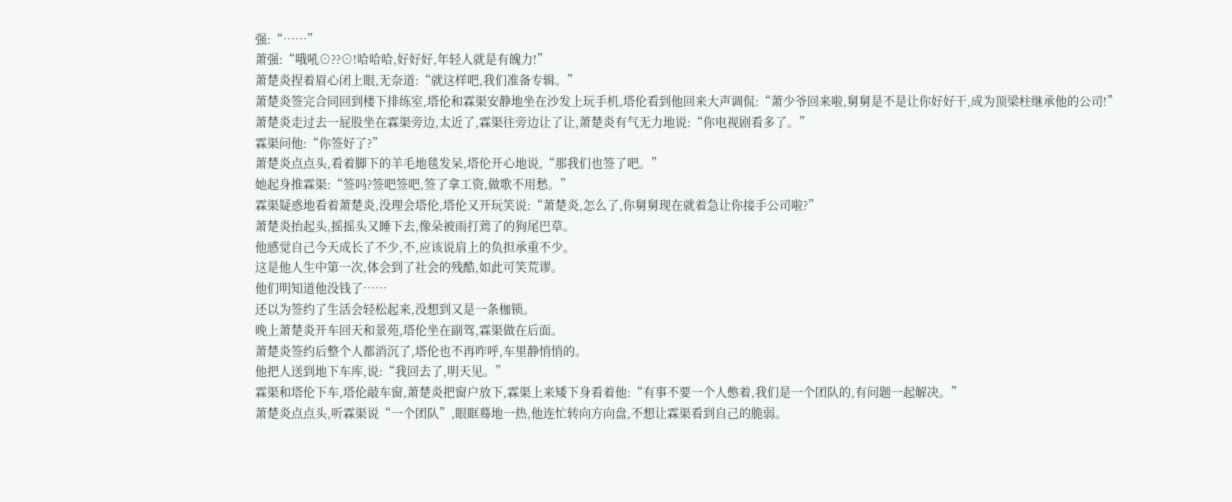强:“……”
萧强:“哦吼⊙??⊙!哈哈哈,好好好,年轻人就是有魄力!”
萧楚炎捏着眉心闭上眼,无奈道:“就这样吧,我们准备专辑。”
萧楚炎签完合同回到楼下排练室,塔伦和霖渠安静地坐在沙发上玩手机,塔伦看到他回来大声调侃:“萧少爷回来啦,舅舅是不是让你好好干,成为顶梁柱继承他的公司!”
萧楚炎走过去一屁股坐在霖渠旁边,太近了,霖渠往旁边让了让,萧楚炎有气无力地说:“你电视剧看多了。”
霖渠问他:“你签好了?”
萧楚炎点点头,看着脚下的羊毛地毯发呆,塔伦开心地说,“那我们也签了吧。”
她起身推霖渠:“签吗?签吧签吧,签了拿工资,做歌不用愁。”
霖渠疑惑地看着萧楚炎,没理会塔伦,塔伦又开玩笑说:“萧楚炎,怎么了,你舅舅现在就着急让你接手公司啦?”
萧楚炎抬起头,摇摇头又睡下去,像朵被雨打蔫了的狗尾巴草。
他感觉自己今天成长了不少,不,应该说肩上的负担承重不少。
这是他人生中第一次,体会到了社会的残酷,如此可笑荒谬。
他们明知道他没钱了……
还以为签约了生活会轻松起来,没想到又是一条枷锁。
晚上萧楚炎开车回天和景苑,塔伦坐在副驾,霖渠做在后面。
萧楚炎签约后整个人都消沉了,塔伦也不再咋呼,车里静悄悄的。
他把人送到地下车库,说:“我回去了,明天见。”
霖渠和塔伦下车,塔伦敲车窗,萧楚炎把窗户放下,霖渠上来矮下身看着他:“有事不要一个人憋着,我们是一个团队的,有问题一起解决。”
萧楚炎点点头,听霖渠说“一个团队”,眼眶蓦地一热,他连忙转向方向盘,不想让霖渠看到自己的脆弱。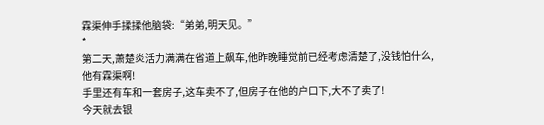霖渠伸手揉揉他脑袋:“弟弟,明天见。”
*
第二天,萧楚炎活力满满在省道上飙车,他昨晚睡觉前已经考虑清楚了,没钱怕什么,他有霖渠啊!
手里还有车和一套房子,这车卖不了,但房子在他的户口下,大不了卖了!
今天就去银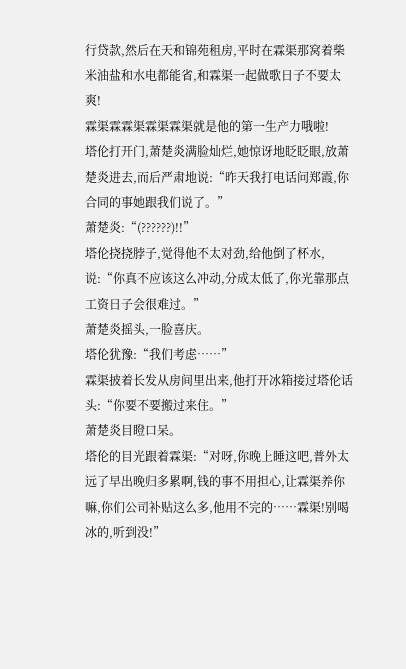行贷款,然后在天和锦苑租房,平时在霖渠那窝着柴米油盐和水电都能省,和霖渠一起做歌日子不要太爽!
霖渠霖霖渠霖渠霖渠就是他的第一生产力哦啦!
塔伦打开门,萧楚炎满脸灿烂,她惊讶地眨眨眼,放萧楚炎进去,而后严肃地说:“昨天我打电话问郑霞,你合同的事她跟我们说了。”
萧楚炎:“(??????)!!”
塔伦挠挠脖子,觉得他不太对劲,给他倒了杯水,说:“你真不应该这么冲动,分成太低了,你光靠那点工资日子会很难过。”
萧楚炎摇头,一脸喜庆。
塔伦犹豫:“我们考虑……”
霖渠披着长发从房间里出来,他打开冰箱接过塔伦话头:“你要不要搬过来住。”
萧楚炎目瞪口呆。
塔伦的目光跟着霖渠:“对呀,你晚上睡这吧,普外太远了早出晚归多累啊,钱的事不用担心,让霖渠养你嘛,你们公司补贴这么多,他用不完的……霖渠!别喝冰的,听到没!”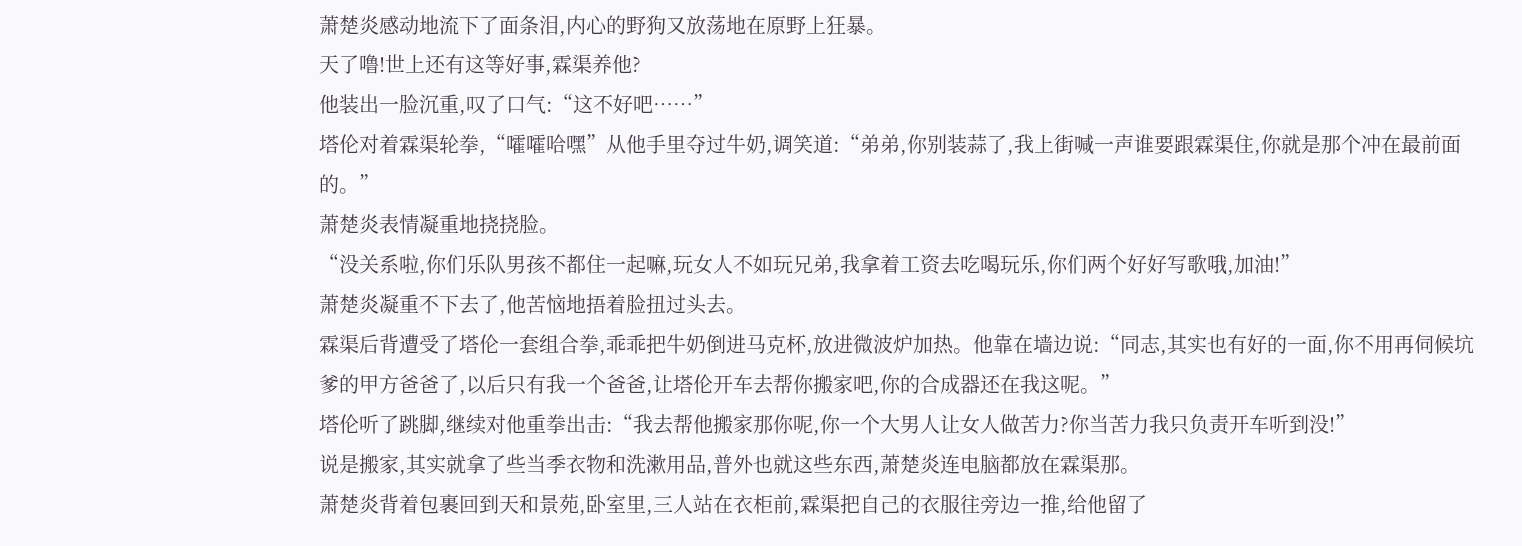萧楚炎感动地流下了面条泪,内心的野狗又放荡地在原野上狂暴。
天了噜!世上还有这等好事,霖渠养他?
他装出一脸沉重,叹了口气:“这不好吧……”
塔伦对着霖渠轮拳,“嚯嚯哈嘿”从他手里夺过牛奶,调笑道:“弟弟,你别装蒜了,我上街喊一声谁要跟霖渠住,你就是那个冲在最前面的。”
萧楚炎表情凝重地挠挠脸。
“没关系啦,你们乐队男孩不都住一起嘛,玩女人不如玩兄弟,我拿着工资去吃喝玩乐,你们两个好好写歌哦,加油!”
萧楚炎凝重不下去了,他苦恼地捂着脸扭过头去。
霖渠后背遭受了塔伦一套组合拳,乖乖把牛奶倒进马克杯,放进微波炉加热。他靠在墙边说:“同志,其实也有好的一面,你不用再伺候坑爹的甲方爸爸了,以后只有我一个爸爸,让塔伦开车去帮你搬家吧,你的合成器还在我这呢。”
塔伦听了跳脚,继续对他重拳出击:“我去帮他搬家那你呢,你一个大男人让女人做苦力?你当苦力我只负责开车听到没!”
说是搬家,其实就拿了些当季衣物和洗漱用品,普外也就这些东西,萧楚炎连电脑都放在霖渠那。
萧楚炎背着包裹回到天和景苑,卧室里,三人站在衣柜前,霖渠把自己的衣服往旁边一推,给他留了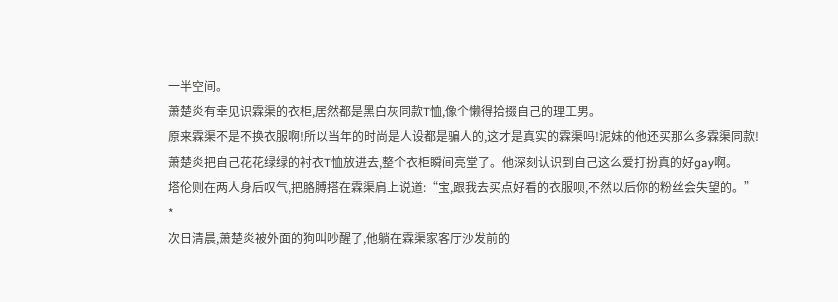一半空间。
萧楚炎有幸见识霖渠的衣柜,居然都是黑白灰同款T恤,像个懒得拾掇自己的理工男。
原来霖渠不是不换衣服啊!所以当年的时尚是人设都是骗人的,这才是真实的霖渠吗!泥妹的他还买那么多霖渠同款!
萧楚炎把自己花花绿绿的衬衣T恤放进去,整个衣柜瞬间亮堂了。他深刻认识到自己这么爱打扮真的好gay啊。
塔伦则在两人身后叹气,把胳膊搭在霖渠肩上说道:“宝,跟我去买点好看的衣服呗,不然以后你的粉丝会失望的。”
*
次日清晨,萧楚炎被外面的狗叫吵醒了,他躺在霖渠家客厅沙发前的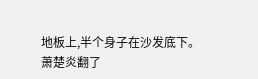地板上,半个身子在沙发底下。
萧楚炎翻了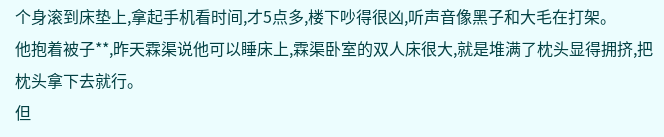个身滚到床垫上,拿起手机看时间,才5点多,楼下吵得很凶,听声音像黑子和大毛在打架。
他抱着被子**,昨天霖渠说他可以睡床上,霖渠卧室的双人床很大,就是堆满了枕头显得拥挤,把枕头拿下去就行。
但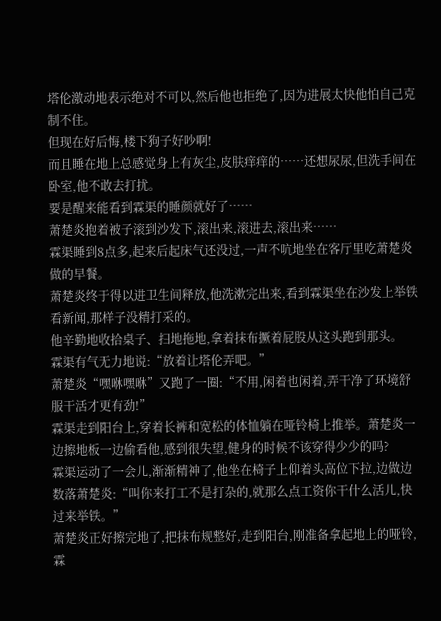塔伦激动地表示绝对不可以,然后他也拒绝了,因为进展太快他怕自己克制不住。
但现在好后悔,楼下狗子好吵啊!
而且睡在地上总感觉身上有灰尘,皮肤痒痒的……还想尿尿,但洗手间在卧室,他不敢去打扰。
要是醒来能看到霖渠的睡颜就好了……
萧楚炎抱着被子滚到沙发下,滚出来,滚进去,滚出来……
霖渠睡到8点多,起来后起床气还没过,一声不吭地坐在客厅里吃萧楚炎做的早餐。
萧楚炎终于得以进卫生间释放,他洗漱完出来,看到霖渠坐在沙发上举铁看新闻,那样子没精打采的。
他辛勤地收拾桌子、扫地拖地,拿着抹布撅着屁股从这头跑到那头。
霖渠有气无力地说:“放着让塔伦弄吧。”
萧楚炎“嘿咻嘿咻”又跑了一圈:“不用,闲着也闲着,弄干净了环境舒服干活才更有劲!”
霖渠走到阳台上,穿着长裤和宽松的体恤躺在哑铃椅上推举。萧楚炎一边擦地板一边偷看他,感到很失望,健身的时候不该穿得少少的吗?
霖渠运动了一会儿,渐渐精神了,他坐在椅子上仰着头高位下拉,边做边数落萧楚炎:“叫你来打工不是打杂的,就那么点工资你干什么活儿,快过来举铁。”
萧楚炎正好擦完地了,把抹布规整好,走到阳台,刚准备拿起地上的哑铃,霖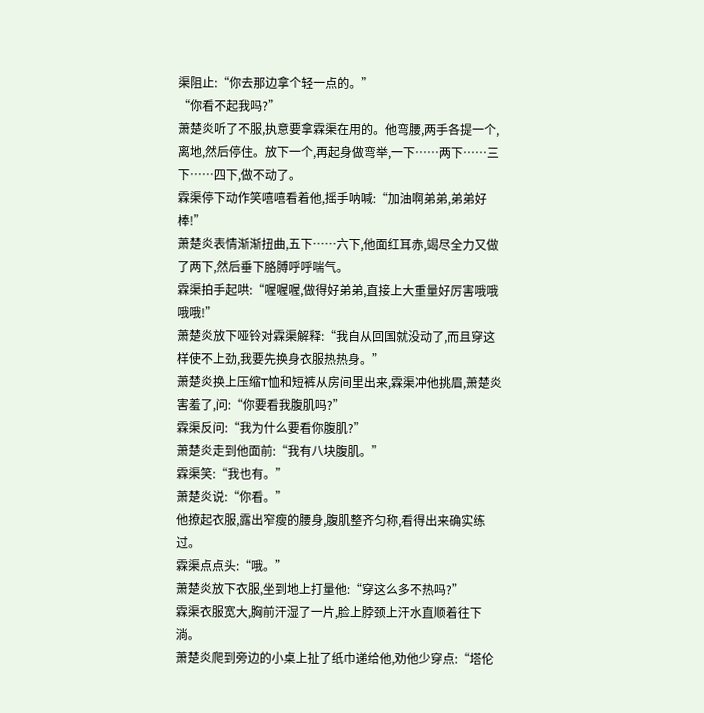渠阻止:“你去那边拿个轻一点的。”
“你看不起我吗?”
萧楚炎听了不服,执意要拿霖渠在用的。他弯腰,两手各提一个,离地,然后停住。放下一个,再起身做弯举,一下……两下……三下……四下,做不动了。
霖渠停下动作笑嘻嘻看着他,摇手呐喊:“加油啊弟弟,弟弟好棒!”
萧楚炎表情渐渐扭曲,五下……六下,他面红耳赤,竭尽全力又做了两下,然后垂下胳膊呼呼喘气。
霖渠拍手起哄:“喔喔喔,做得好弟弟,直接上大重量好厉害哦哦哦哦!”
萧楚炎放下哑铃对霖渠解释:“我自从回国就没动了,而且穿这样使不上劲,我要先换身衣服热热身。”
萧楚炎换上压缩T恤和短裤从房间里出来,霖渠冲他挑眉,萧楚炎害羞了,问:“你要看我腹肌吗?”
霖渠反问:“我为什么要看你腹肌?”
萧楚炎走到他面前:“我有八块腹肌。”
霖渠笑:“我也有。”
萧楚炎说:“你看。”
他撩起衣服,露出窄瘦的腰身,腹肌整齐匀称,看得出来确实练过。
霖渠点点头:“哦。”
萧楚炎放下衣服,坐到地上打量他:“穿这么多不热吗?”
霖渠衣服宽大,胸前汗湿了一片,脸上脖颈上汗水直顺着往下淌。
萧楚炎爬到旁边的小桌上扯了纸巾递给他,劝他少穿点:“塔伦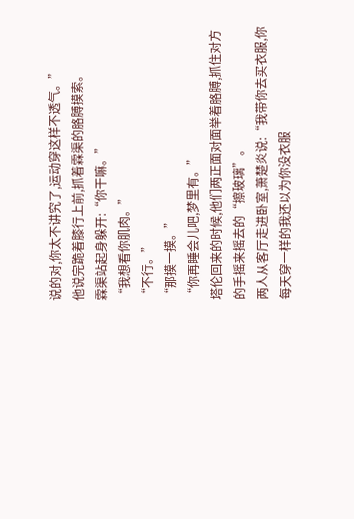说的对,你太不讲究了,运动穿这样不透气。”
他说完跪着膝行上前,抓着霖渠的胳膊摸索。
霖渠站起身躲开:“你干嘛。”
“我想看你肌肉。”
“不行。”
“那摸一摸。”
“你再睡会儿吧,梦里有。”
塔伦回来的时候,他们两正面对面举着胳膊,抓住对方的手摇来摇去的“擦玻璃”。
两人从客厅走进卧室,萧楚炎说:“我带你去买衣服,你每天穿一样的我还以为你没衣服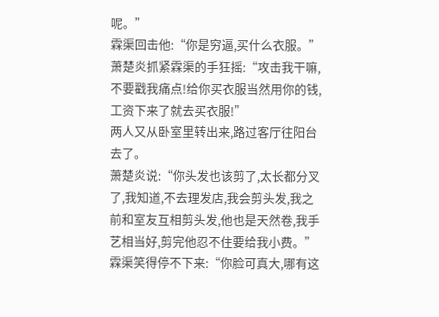呢。”
霖渠回击他:“你是穷逼,买什么衣服。”
萧楚炎抓紧霖渠的手狂摇:“攻击我干嘛,不要戳我痛点!给你买衣服当然用你的钱,工资下来了就去买衣服!”
两人又从卧室里转出来,路过客厅往阳台去了。
萧楚炎说:“你头发也该剪了,太长都分叉了,我知道,不去理发店,我会剪头发,我之前和室友互相剪头发,他也是天然卷,我手艺相当好,剪完他忍不住要给我小费。”
霖渠笑得停不下来:“你脸可真大,哪有这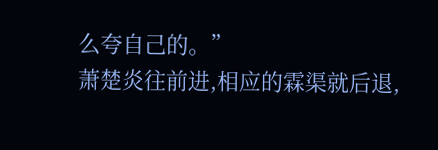么夸自己的。”
萧楚炎往前进,相应的霖渠就后退,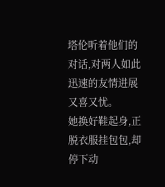塔伦听着他们的对话,对两人如此迅速的友情进展又喜又忧。
她换好鞋起身,正脱衣服挂包包,却停下动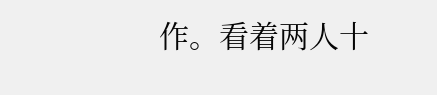作。看着两人十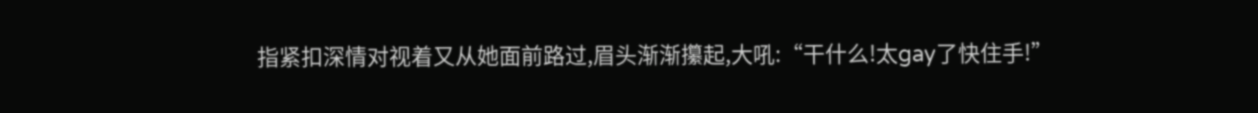指紧扣深情对视着又从她面前路过,眉头渐渐攥起,大吼:“干什么!太gay了快住手!”